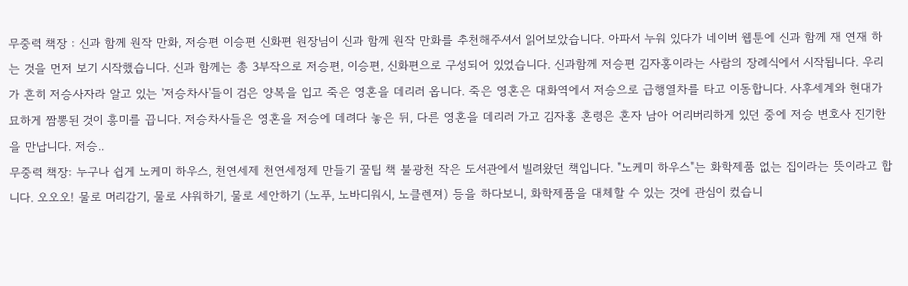무중력 책장 : 신과 함께 원작 만화, 저승편 이승편 신화편 원장님이 신과 함께 원작 만화를 추천해주셔서 읽어보았습니다. 아파서 누워 있다가 네이버 웹툰에 신과 함께 재 연재 하는 것을 먼저 보기 시작했습니다. 신과 함께는 총 3부작으로 저승편, 이승편, 신화편으로 구성되어 있었습니다. 신과함께 저승편 김자홍이라는 사람의 장례식에서 시작됩니다. 우리가 흔히 저승사자라 알고 있는 '저승차사'들이 검은 양복을 입고 죽은 영혼을 데리러 옵니다. 죽은 영혼은 대화역에서 저승으로 급행열차를 타고 이동합니다. 사후세계와 현대가 묘하게 짬뽕된 것이 흥미를 끕니다. 저승차사들은 영혼을 저승에 데려다 놓은 뒤, 다른 영혼을 데리러 가고 김자홍 혼령은 혼자 남아 어리버리하게 있던 중에 저승 변호사 진기한을 만납니다. 저승..
무중력 책장: 누구나 쉽게 노케미 하우스, 천연세제 천연세정제 만들기 꿀팁 책 불광천 작은 도서관에서 빌려왔던 책입니다. "노케미 하우스"는 화학제품 없는 집이라는 뜻이라고 합니다. 오오오! 물로 머리감기, 물로 샤워하기, 물로 세안하기 (노푸, 노바디워시, 노클렌져) 등을 하다보니, 화학제품을 대체할 수 있는 것에 관심이 컸습니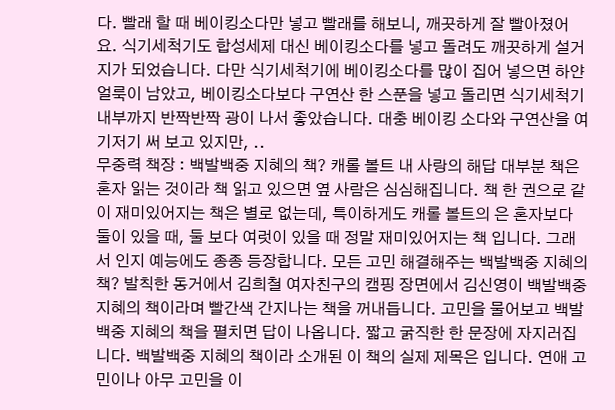다. 빨래 할 때 베이킹소다만 넣고 빨래를 해보니, 깨끗하게 잘 빨아졌어요. 식기세척기도 합성세제 대신 베이킹소다를 넣고 돌려도 깨끗하게 설거지가 되었습니다. 다만 식기세척기에 베이킹소다를 많이 집어 넣으면 하얀 얼룩이 남았고, 베이킹소다보다 구연산 한 스푼을 넣고 돌리면 식기세척기 내부까지 반짝반짝 광이 나서 좋았습니다. 대충 베이킹 소다와 구연산을 여기저기 써 보고 있지만, ..
무중력 책장 : 백발백중 지혜의 책? 캐롤 볼트 내 사랑의 해답 대부분 책은 혼자 읽는 것이라 책 읽고 있으면 옆 사람은 심심해집니다. 책 한 권으로 같이 재미있어지는 책은 별로 없는데, 특이하게도 캐롤 볼트의 은 혼자보다 둘이 있을 때, 둘 보다 여럿이 있을 때 정말 재미있어지는 책 입니다. 그래서 인지 예능에도 종종 등장합니다. 모든 고민 해결해주는 백발백중 지혜의 책? 발칙한 동거에서 김희철 여자친구의 캠핑 장면에서 김신영이 백발백중 지혜의 책이라며 빨간색 간지나는 책을 꺼내듭니다. 고민을 물어보고 백발백중 지혜의 책을 펼치면 답이 나옵니다. 짧고 굵직한 한 문장에 자지러집니다. 백발백중 지혜의 책이라 소개된 이 책의 실제 제목은 입니다. 연애 고민이나 아무 고민을 이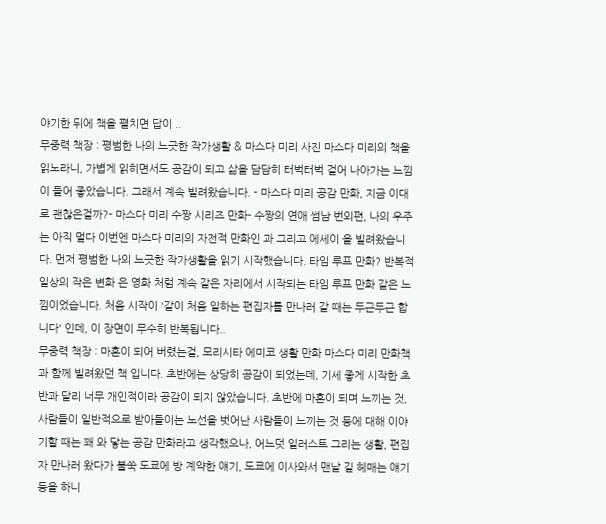야기한 뒤에 책을 펼치면 답이 ..
무중력 책장 : 평범한 나의 느긋한 작가생활 & 마스다 미리 사진 마스다 미리의 책을 읽노라니, 가볍게 읽히면서도 공감이 되고 삶을 담담히 터벅터벅 걸어 나아가는 느낌이 들어 좋았습니다. 그래서 계속 빌려왔습니다. - 마스다 미리 공감 만화, 지금 이대로 괜찮은걸까?- 마스다 미리 수짱 시리즈 만화- 수짱의 연애 썸남 번외편, 나의 우주는 아직 멀다 이번엔 마스다 미리의 자전적 만화인 과 그리고 에세이 을 빌려왔습니다. 먼저 평범한 나의 느긋한 작가생활을 읽기 시작했습니다. 타임 루프 만화? 반복적 일상의 작은 변화 은 영화 처럼 계속 같은 자리에서 시작되는 타임 루프 만화 같은 느낌이었습니다. 처음 시작이 '같이 처음 일하는 편집자를 만나러 갈 때는 두근두근 합니다' 인데, 이 장면이 무수히 반복됩니다..
무중력 책장 : 마흔이 되어 버렸는걸, 모리시타 에미코 생활 만화 마스다 미리 만화책과 함께 빌려왔던 책 입니다. 초반에는 상당히 공감이 되었는데, 기세 좋게 시작한 초반과 달리 너무 개인적이라 공감이 되지 않았습니다. 초반에 마흔이 되며 느끼는 것, 사람들이 일반적으로 받아들이는 노선을 벗어난 사람들이 느끼는 것 등에 대해 이야기할 때는 꽤 와 닿는 공감 만화라고 생각했으나, 어느덧 일러스트 그리는 생활, 편집자 만나러 왔다가 불쑥 도쿄에 방 계약한 얘기, 도쿄에 이사와서 맨날 길 헤매는 얘기 등을 하니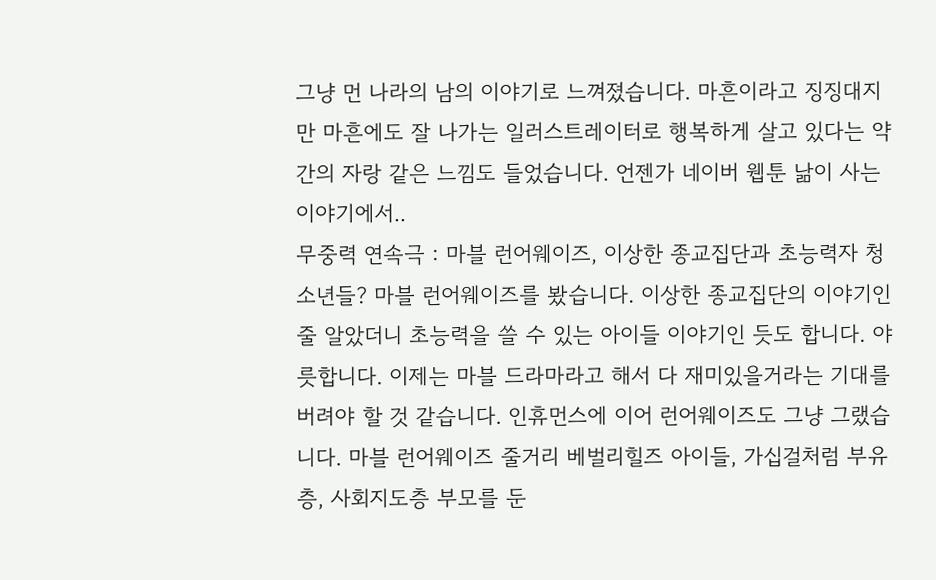그냥 먼 나라의 남의 이야기로 느껴졌습니다. 마흔이라고 징징대지만 마흔에도 잘 나가는 일러스트레이터로 행복하게 살고 있다는 약간의 자랑 같은 느낌도 들었습니다. 언젠가 네이버 웹툰 낢이 사는 이야기에서..
무중력 연속극 : 마블 런어웨이즈, 이상한 종교집단과 초능력자 청소년들? 마블 런어웨이즈를 봤습니다. 이상한 종교집단의 이야기인 줄 알았더니 초능력을 쓸 수 있는 아이들 이야기인 듯도 합니다. 야릇합니다. 이제는 마블 드라마라고 해서 다 재미있을거라는 기대를 버려야 할 것 같습니다. 인휴먼스에 이어 런어웨이즈도 그냥 그랬습니다. 마블 런어웨이즈 줄거리 베벌리힐즈 아이들, 가십걸처럼 부유층, 사회지도층 부모를 둔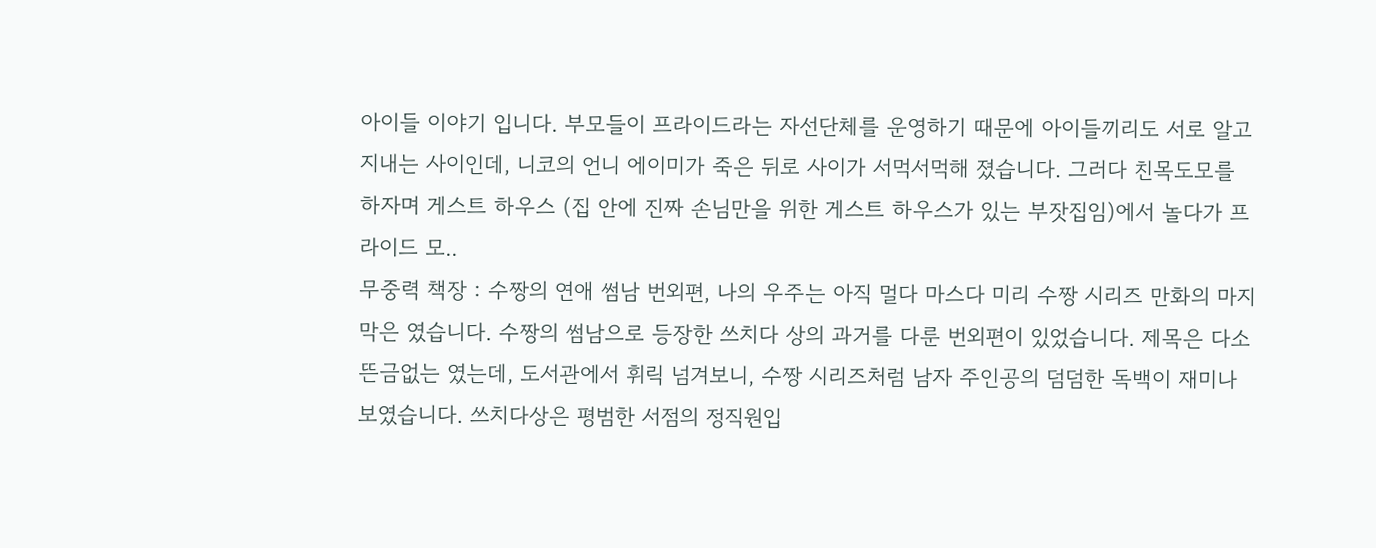아이들 이야기 입니다. 부모들이 프라이드라는 자선단체를 운영하기 때문에 아이들끼리도 서로 알고 지내는 사이인데, 니코의 언니 에이미가 죽은 뒤로 사이가 서먹서먹해 졌습니다. 그러다 친목도모를 하자며 게스트 하우스 (집 안에 진짜 손님만을 위한 게스트 하우스가 있는 부잣집임)에서 놀다가 프라이드 모..
무중력 책장 : 수짱의 연애 썸남 번외편, 나의 우주는 아직 멀다 마스다 미리 수짱 시리즈 만화의 마지막은 였습니다. 수짱의 썸남으로 등장한 쓰치다 상의 과거를 다룬 번외편이 있었습니다. 제목은 다소 뜬금없는 였는데, 도서관에서 휘릭 넘겨보니, 수짱 시리즈처럼 남자 주인공의 덤덤한 독백이 재미나 보였습니다. 쓰치다상은 평범한 서점의 정직원입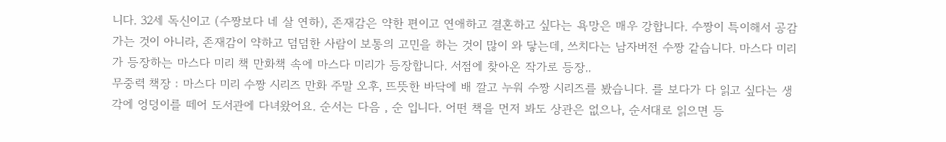니다. 32세 독신이고 (수짱보다 네 살 연하), 존재감은 약한 편이고 연애하고 결혼하고 싶다는 욕망은 매우 강합니다. 수짱이 특이해서 공감가는 것이 아니라, 존재감이 약하고 덤덤한 사람이 보통의 고민을 하는 것이 많이 와 닿는데, 쓰치다는 남자버전 수짱 같습니다. 마스다 미리가 등장하는 마스다 미리 책 만화책 속에 마스다 미리가 등장합니다. 서점에 찾아온 작가로 등장..
무중력 책장 : 마스다 미리 수짱 시리즈 만화 주말 오후, 뜨뜻한 바닥에 배 깔고 누워 수짱 시리즈를 봤습니다. 를 보다가 다 읽고 싶다는 생각에 엉덩이를 떼어 도서관에 다녀왔어요. 순서는 다음 , 순 입니다. 어떤 책을 먼저 봐도 상관은 없으나, 순서대로 읽으면 등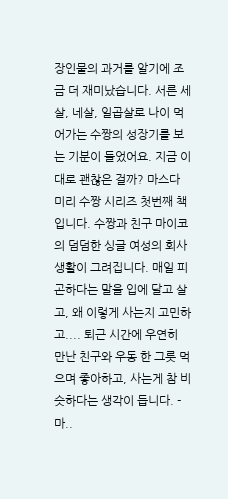장인물의 과거를 알기에 조금 더 재미났습니다. 서른 세살, 네살, 일곱살로 나이 먹어가는 수짱의 성장기를 보는 기분이 들었어요. 지금 이대로 괜찮은 걸까? 마스다 미리 수짱 시리즈 첫번째 책 입니다. 수짱과 친구 마이코의 덤덤한 싱글 여성의 회사생활이 그려집니다. 매일 피곤하다는 말을 입에 달고 살고, 왜 이렇게 사는지 고민하고.... 퇴근 시간에 우연히 만난 친구와 우동 한 그릇 먹으며 좋아하고, 사는게 참 비슷하다는 생각이 듭니다. - 마..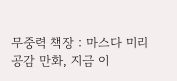무중력 책장 : 마스다 미리 공감 만화, 지금 이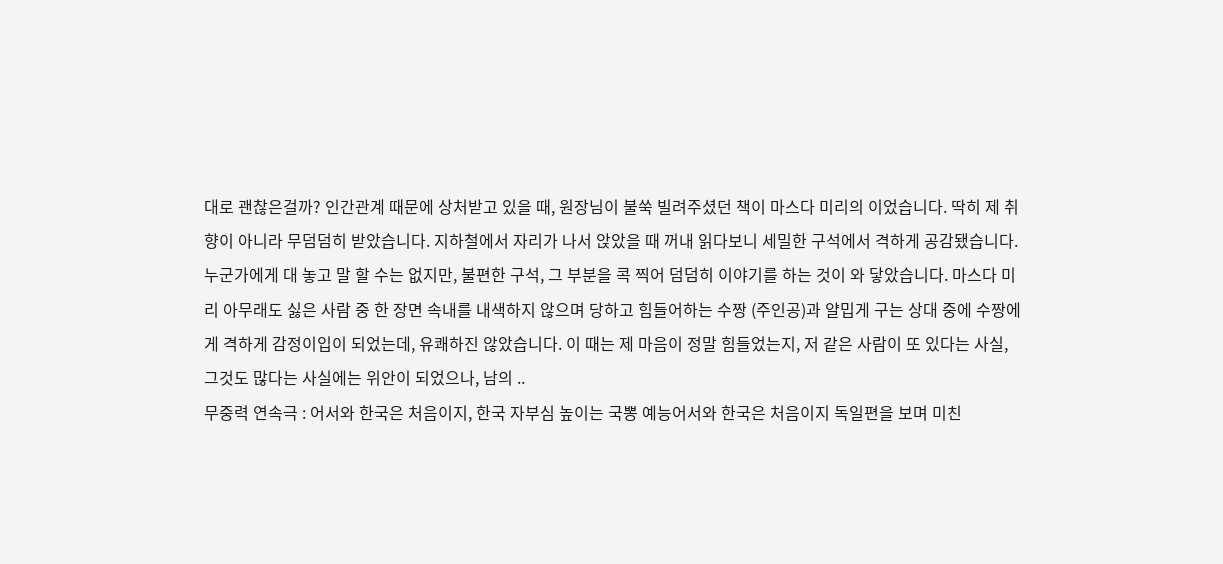대로 괜찮은걸까? 인간관계 때문에 상처받고 있을 때, 원장님이 불쑥 빌려주셨던 책이 마스다 미리의 이었습니다. 딱히 제 취향이 아니라 무덤덤히 받았습니다. 지하철에서 자리가 나서 앉았을 때 꺼내 읽다보니 세밀한 구석에서 격하게 공감됐습니다. 누군가에게 대 놓고 말 할 수는 없지만, 불편한 구석, 그 부분을 콕 찍어 덤덤히 이야기를 하는 것이 와 닿았습니다. 마스다 미리 아무래도 싫은 사람 중 한 장면 속내를 내색하지 않으며 당하고 힘들어하는 수짱 (주인공)과 얄밉게 구는 상대 중에 수짱에게 격하게 감정이입이 되었는데, 유쾌하진 않았습니다. 이 때는 제 마음이 정말 힘들었는지, 저 같은 사람이 또 있다는 사실, 그것도 많다는 사실에는 위안이 되었으나, 남의 ..
무중력 연속극 : 어서와 한국은 처음이지, 한국 자부심 높이는 국뽕 예능어서와 한국은 처음이지 독일편을 보며 미친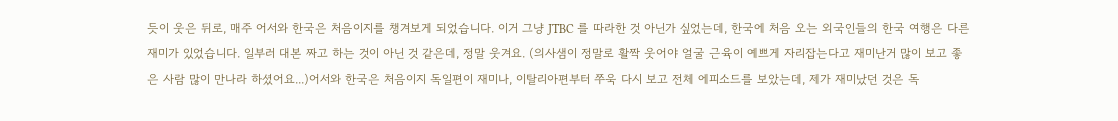듯이 웃은 뒤로, 매주 어서와 한국은 처음이지를 챙겨보게 되었습니다. 이거 그냥 JTBC 를 따라한 것 아닌가 싶었는데, 한국에 처음 오는 외국인들의 한국 여행은 다른 재미가 있었습니다. 일부러 대본 짜고 하는 것이 아닌 것 같은데, 정말 웃겨요. (의사샘이 정말로 활짝 웃어야 얼굴 근육이 예쁘게 자리잡는다고 재미난거 많이 보고 좋은 사람 많이 만나라 하셨어요...)어서와 한국은 처음이지 독일편이 재미나, 이탈리아편부터 쭈욱 다시 보고 전체 에피소드를 보았는데, 제가 재미났던 것은 독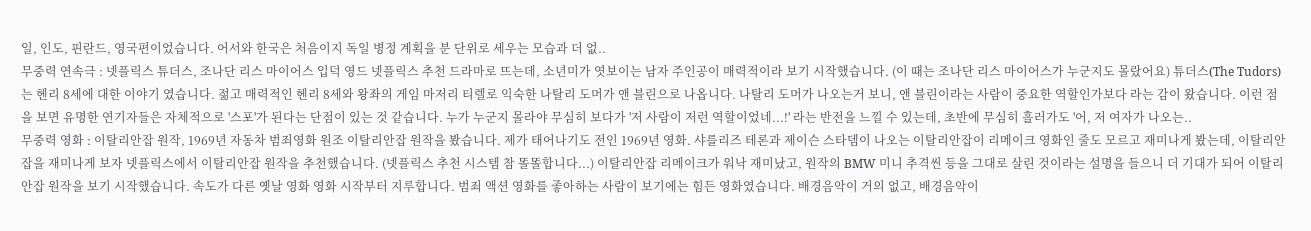일, 인도, 핀란드, 영국편이었습니다. 어서와 한국은 처음이지 독일 병정 계획을 분 단위로 세우는 모습과 더 없..
무중력 연속극 : 넷플릭스 튜더스, 조나단 리스 마이어스 입덕 영드 넷플릭스 추천 드라마로 뜨는데, 소년미가 엿보이는 남자 주인공이 매력적이라 보기 시작했습니다. (이 때는 조나단 리스 마이어스가 누군지도 몰랐어요) 튜더스(The Tudors)는 헨리 8세에 대한 이야기 였습니다. 젊고 매력적인 헨리 8세와 왕좌의 게임 마저리 티렐로 익숙한 나탈리 도머가 앤 블린으로 나옵니다. 나탈리 도머가 나오는거 보니, 앤 블린이라는 사람이 중요한 역할인가보다 라는 감이 왔습니다. 이런 점을 보면 유명한 연기자들은 자체적으로 '스포'가 된다는 단점이 있는 것 같습니다. 누가 누군지 몰라야 무심히 보다가 '저 사람이 저런 역할이었네...!' 라는 반전을 느낄 수 있는데, 초반에 무심히 흘러가도 '어, 저 여자가 나오는..
무중력 영화 : 이탈리안잡 원작, 1969년 자동차 범죄영화 원조 이탈리안잡 원작을 봤습니다. 제가 태어나기도 전인 1969년 영화. 샤를리즈 테론과 제이슨 스타뎀이 나오는 이탈리안잡이 리메이크 영화인 줄도 모르고 재미나게 봤는데, 이탈리안잡을 재미나게 보자 넷플릭스에서 이탈리안잡 원작을 추천했습니다. (넷플릭스 추천 시스템 참 똘똘합니다...) 이탈리안잡 리메이크가 워낙 재미났고, 원작의 BMW 미니 추격씬 등을 그대로 살린 것이라는 설명을 들으니 더 기대가 되어 이탈리안잡 원작을 보기 시작했습니다. 속도가 다른 옛날 영화 영화 시작부터 지루합니다. 범죄 액션 영화를 좋아하는 사람이 보기에는 힘든 영화였습니다. 배경음악이 거의 없고, 배경음악이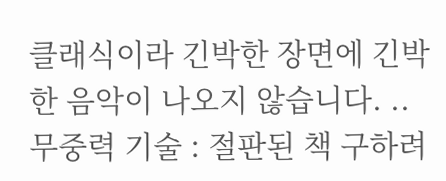클래식이라 긴박한 장면에 긴박한 음악이 나오지 않습니다. ..
무중력 기술 : 절판된 책 구하려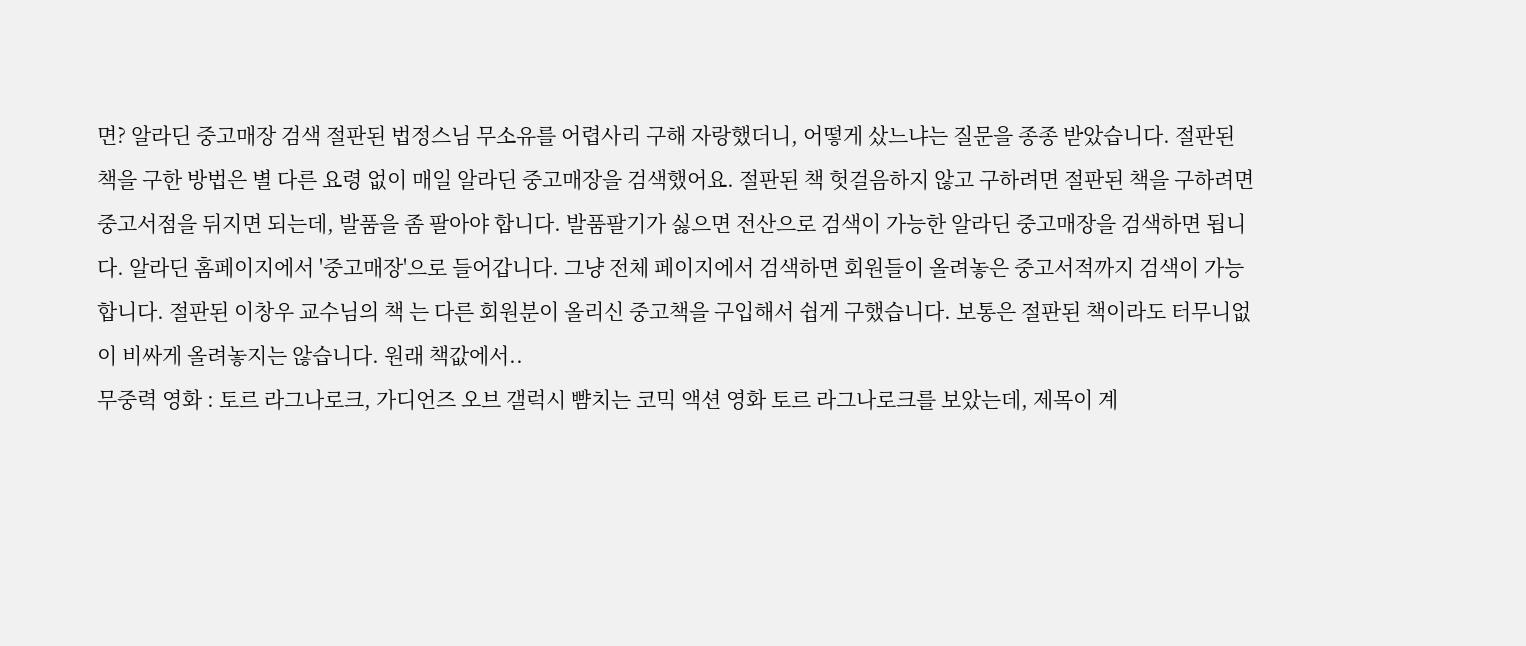면? 알라딘 중고매장 검색 절판된 법정스님 무소유를 어렵사리 구해 자랑했더니, 어떻게 샀느냐는 질문을 종종 받았습니다. 절판된 책을 구한 방법은 별 다른 요령 없이 매일 알라딘 중고매장을 검색했어요. 절판된 책 헛걸음하지 않고 구하려면 절판된 책을 구하려면 중고서점을 뒤지면 되는데, 발품을 좀 팔아야 합니다. 발품팔기가 싫으면 전산으로 검색이 가능한 알라딘 중고매장을 검색하면 됩니다. 알라딘 홈페이지에서 '중고매장'으로 들어갑니다. 그냥 전체 페이지에서 검색하면 회원들이 올려놓은 중고서적까지 검색이 가능합니다. 절판된 이창우 교수님의 책 는 다른 회원분이 올리신 중고책을 구입해서 쉽게 구했습니다. 보통은 절판된 책이라도 터무니없이 비싸게 올려놓지는 않습니다. 원래 책값에서..
무중력 영화 : 토르 라그나로크, 가디언즈 오브 갤럭시 뺨치는 코믹 액션 영화 토르 라그나로크를 보았는데, 제목이 계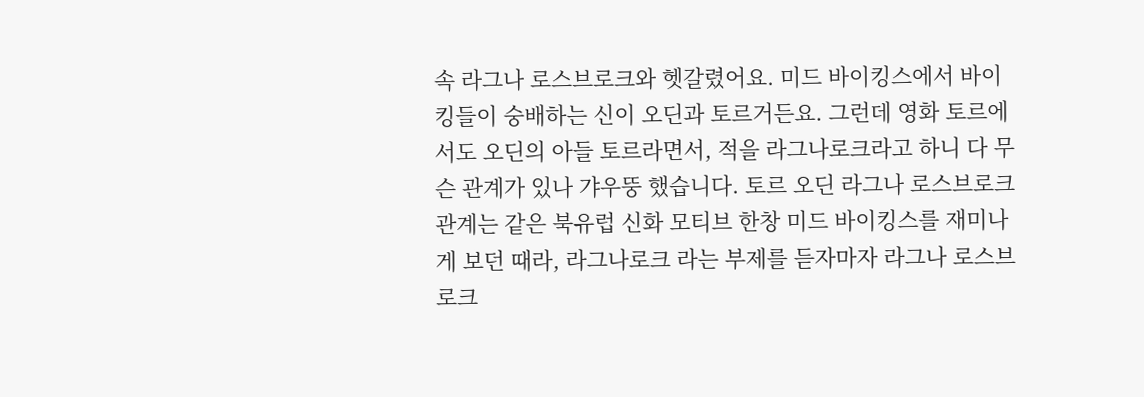속 라그나 로스브로크와 헷갈렸어요. 미드 바이킹스에서 바이킹들이 숭배하는 신이 오딘과 토르거든요. 그런데 영화 토르에서도 오딘의 아들 토르라면서, 적을 라그나로크라고 하니 다 무슨 관계가 있나 갸우뚱 했습니다. 토르 오딘 라그나 로스브로크 관계는 같은 북유럽 신화 모티브 한창 미드 바이킹스를 재미나게 보던 때라, 라그나로크 라는 부제를 듣자마자 라그나 로스브로크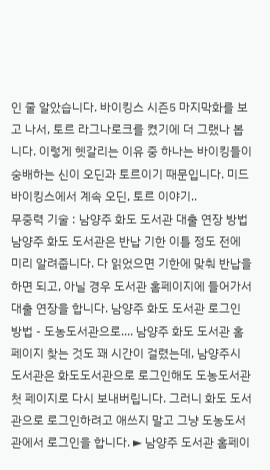인 줄 알았습니다. 바이킹스 시즌5 마지막화를 보고 나서, 토르 라그나로크를 켰기에 더 그랬나 봅니다. 이렇게 헷갈리는 이유 중 하나는 바이킹들이 숭배하는 신이 오딘과 토르이기 때문입니다. 미드 바이킹스에서 계속 오딘, 토르 이야기..
무중력 기술 : 남양주 화도 도서관 대출 연장 방법 남양주 화도 도서관은 반납 기한 이틀 정도 전에 미리 알려줍니다. 다 읽었으면 기한에 맞춰 반납을 하면 되고, 아닐 경우 도서관 홈페이지에 들어가서 대출 연장을 합니다. 남양주 화도 도서관 로그인 방법 - 도농도서관으로.... 남양주 화도 도서관 홈페이지 찾는 것도 꽤 시간이 걸렸는데, 남양주시 도서관은 화도도서관으로 로그인해도 도농도서관 첫 페이지로 다시 보내버립니다. 그러니 화도 도서관으로 로그인하려고 애쓰지 말고 그냥 도농도서관에서 로그인을 합니다. ► 남양주 도서관 홈페이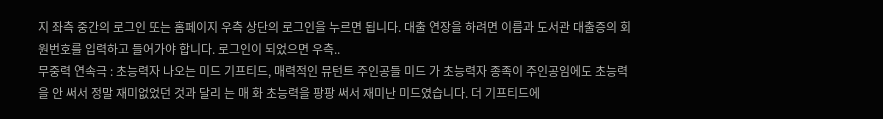지 좌측 중간의 로그인 또는 홈페이지 우측 상단의 로그인을 누르면 됩니다. 대출 연장을 하려면 이름과 도서관 대출증의 회원번호를 입력하고 들어가야 합니다. 로그인이 되었으면 우측..
무중력 연속극 : 초능력자 나오는 미드 기프티드, 매력적인 뮤턴트 주인공들 미드 가 초능력자 종족이 주인공임에도 초능력을 안 써서 정말 재미없었던 것과 달리 는 매 화 초능력을 팡팡 써서 재미난 미드였습니다. 더 기프티드에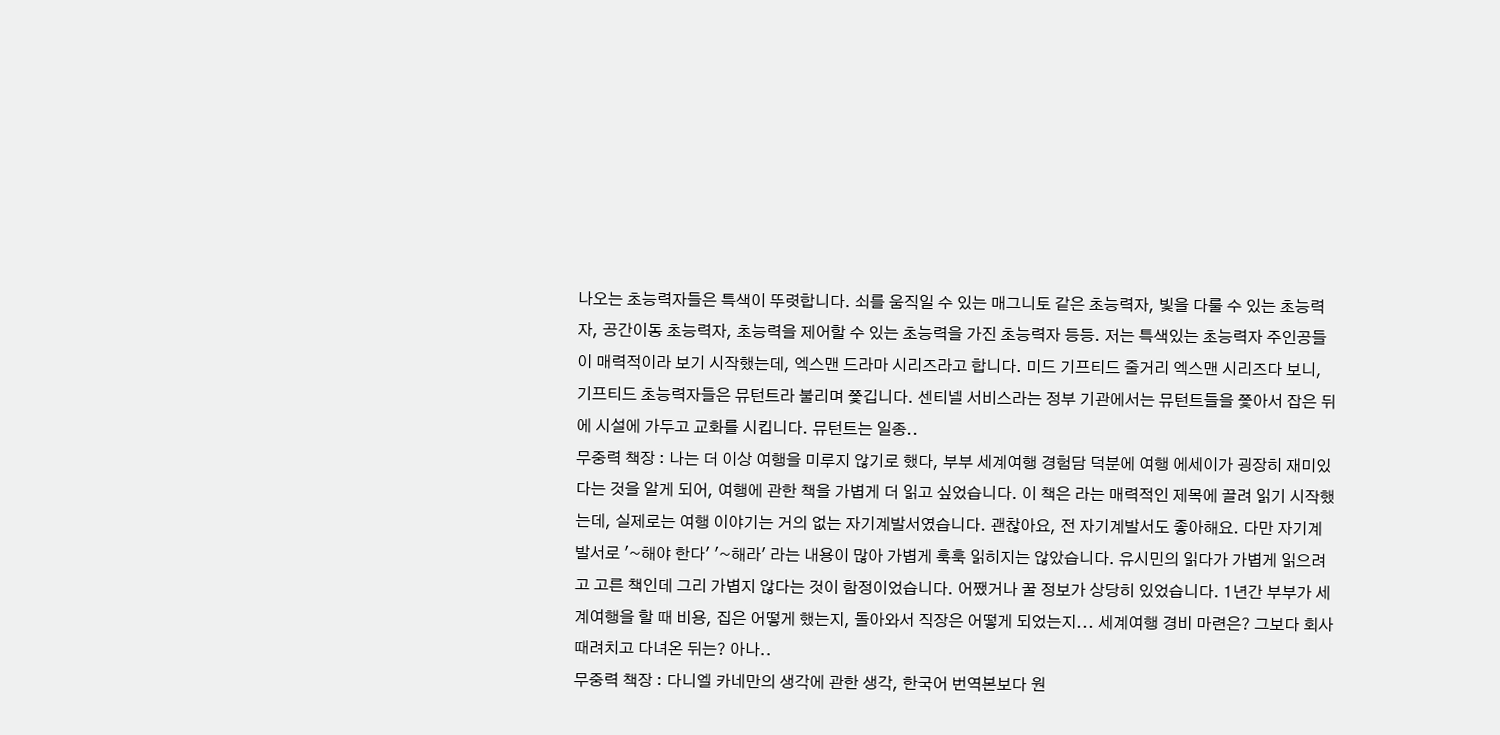나오는 초능력자들은 특색이 뚜렷합니다. 쇠를 움직일 수 있는 매그니토 같은 초능력자, 빛을 다룰 수 있는 초능력자, 공간이동 초능력자, 초능력을 제어할 수 있는 초능력을 가진 초능력자 등등. 저는 특색있는 초능력자 주인공들이 매력적이라 보기 시작했는데, 엑스맨 드라마 시리즈라고 합니다. 미드 기프티드 줄거리 엑스맨 시리즈다 보니, 기프티드 초능력자들은 뮤턴트라 불리며 쫓깁니다. 센티넬 서비스라는 정부 기관에서는 뮤턴트들을 쫓아서 잡은 뒤에 시설에 가두고 교화를 시킵니다. 뮤턴트는 일종..
무중력 책장 : 나는 더 이상 여행을 미루지 않기로 했다, 부부 세계여행 경험담 덕분에 여행 에세이가 굉장히 재미있다는 것을 알게 되어, 여행에 관한 책을 가볍게 더 읽고 싶었습니다. 이 책은 라는 매력적인 제목에 끌려 읽기 시작했는데, 실제로는 여행 이야기는 거의 없는 자기계발서였습니다. 괜찮아요, 전 자기계발서도 좋아해요. 다만 자기계발서로 '~해야 한다' '~해라' 라는 내용이 많아 가볍게 훅훅 읽히지는 않았습니다. 유시민의 읽다가 가볍게 읽으려고 고른 책인데 그리 가볍지 않다는 것이 함정이었습니다. 어쨌거나 꿀 정보가 상당히 있었습니다. 1년간 부부가 세계여행을 할 때 비용, 집은 어떻게 했는지, 돌아와서 직장은 어떻게 되었는지... 세계여행 경비 마련은? 그보다 회사 때려치고 다녀온 뒤는? 아나..
무중력 책장 : 다니엘 카네만의 생각에 관한 생각, 한국어 번역본보다 원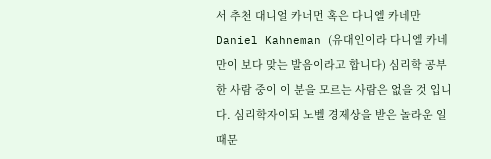서 추천 대니얼 카너먼 혹은 다니엘 카네만 Daniel Kahneman (유대인이라 다니엘 카네만이 보다 맞는 발음이라고 합니다) 심리학 공부한 사람 중이 이 분을 모르는 사람은 없을 것 입니다. 심리학자이되 노벨 경제상을 받은 놀라운 일 때문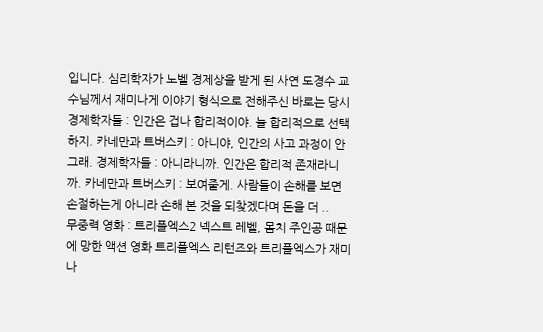입니다. 심리학자가 노벨 경제상을 받게 된 사연 도경수 교수님께서 재미나게 이야기 형식으로 전해주신 바로는 당시 경제학자들 : 인간은 겁나 합리적이야. 늘 합리적으로 선택하지. 카네만과 트버스키 : 아니야, 인간의 사고 과정이 안 그래. 경제학자들 : 아니라니까. 인간은 합리적 존재라니까. 카네만과 트버스키 : 보여줄게. 사람들이 손해를 보면 손절하는게 아니라 손해 본 것을 되찾겠다며 돈을 더 ..
무중력 영화 : 트리플엑스2 넥스트 레벨, 몸치 주인공 때문에 망한 액션 영화 트리플엑스 리턴즈와 트리플엑스가 재미나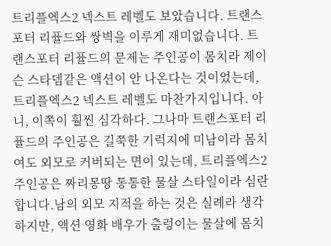트리플엑스2 넥스트 레벨도 보았습니다. 트랜스포터 리퓰드와 쌍벽을 이루게 재미없습니다. 트랜스포터 리퓰드의 문제는 주인공이 몸치라 제이슨 스타뎀같은 액션이 안 나온다는 것이었는데, 트리플엑스2 넥스트 레벨도 마찬가지입니다. 아니, 이쪽이 훨씬 심각하다. 그나마 트랜스포터 리퓰드의 주인공은 길쭉한 기럭지에 미남이라 몸치여도 외모로 커버되는 면이 있는데, 트리플엑스2 주인공은 짜리몽땅 통통한 물살 스타일이라 심란합니다.남의 외모 지적을 하는 것은 실례라 생각하지만, 액션 영화 배우가 출렁이는 물살에 몸치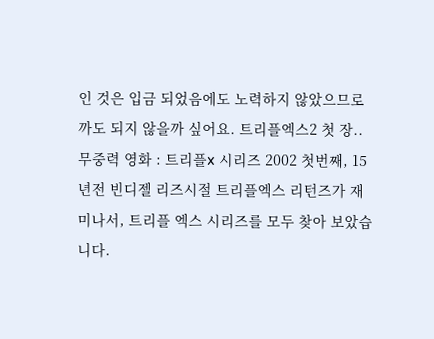인 것은 입금 되었음에도 노력하지 않았으므로 까도 되지 않을까 싶어요. 트리플엑스2 첫 장..
무중력 영화 : 트리플x 시리즈 2002 첫번째, 15년전 빈디젤 리즈시절 트리플엑스 리턴즈가 재미나서, 트리플 엑스 시리즈를 모두 찾아 보았습니다.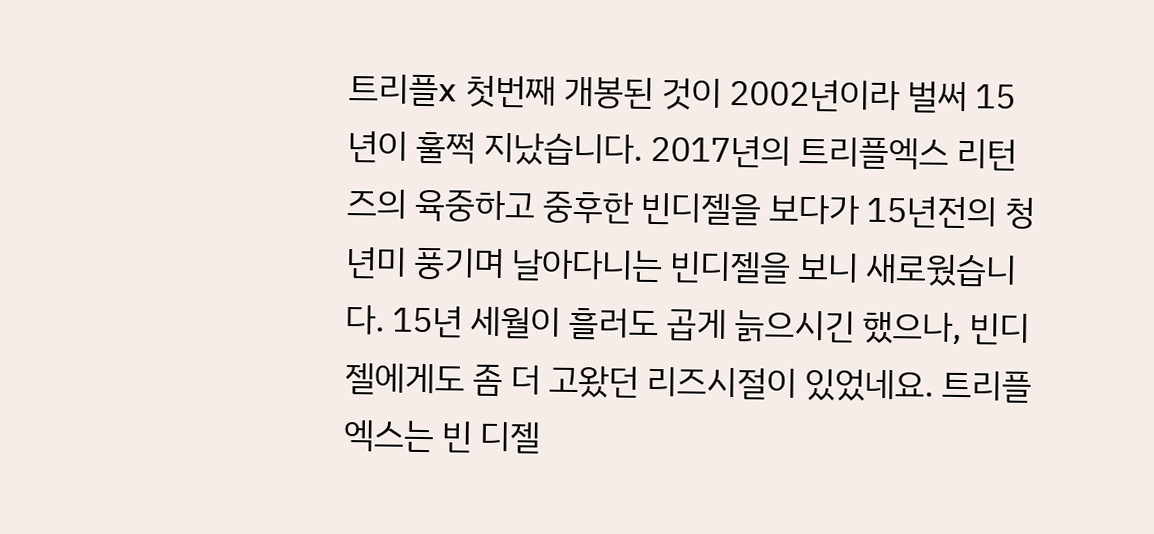트리플x 첫번째 개봉된 것이 2002년이라 벌써 15년이 훌쩍 지났습니다. 2017년의 트리플엑스 리턴즈의 육중하고 중후한 빈디젤을 보다가 15년전의 청년미 풍기며 날아다니는 빈디젤을 보니 새로웠습니다. 15년 세월이 흘러도 곱게 늙으시긴 했으나, 빈디젤에게도 좀 더 고왔던 리즈시절이 있었네요. 트리플 엑스는 빈 디젤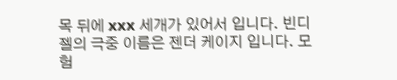목 뒤에 xxx 세개가 있어서 입니다. 빈디젤의 극중 이름은 젠더 케이지 입니다. 모험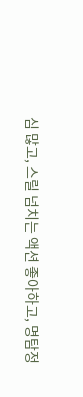심 많고, 스릴 넘치는 액션 좋아하고, 명탐정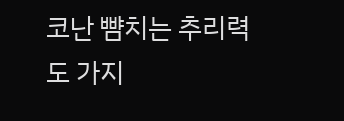코난 뺨치는 추리력도 가지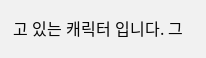고 있는 캐릭터 입니다. 그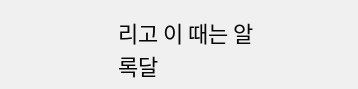리고 이 때는 알록달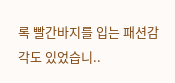록 빨간바지를 입는 패션감각도 있었습니..